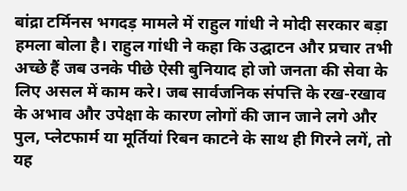बांद्रा टर्मिनस भगदड़ मामले में राहुल गांधी ने मोदी सरकार बड़ा हमला बोला है। राहुल गांधी ने कहा कि उद्घाटन और प्रचार तभी अच्छे हैं जब उनके पीछे ऐसी बुनियाद हो जो जनता की सेवा के लिए असल में काम करे। जब सार्वजनिक संपत्ति के रख-रखाव के अभाव और उपेक्षा के कारण लोगों की जान जाने लगे और पुल, प्लेटफार्म या मूर्तियां रिबन काटने के साथ ही गिरने लगें, तो यह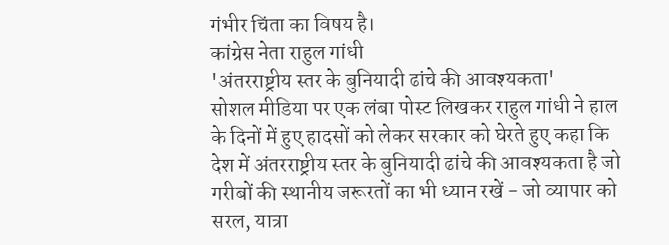गंभीर चिंता का विषय है।
कांग्रेस नेता राहुल गांधी
'अंतरराष्ट्रीय स्तर के बुनियादी ढांचे की आवश्यकता'
सोशल मीडिया पर एक लंबा पोस्ट लिखकर राहुल गांधी ने हाल के दिनों में हुए हादसों को लेकर सरकार को घेरते हुए कहा कि देश में अंतरराष्ट्रीय स्तर के बुनियादी ढांचे की आवश्यकता है जो गरीबों की स्थानीय जरूरतों का भी ध्यान रखें - जो व्यापार को सरल, यात्रा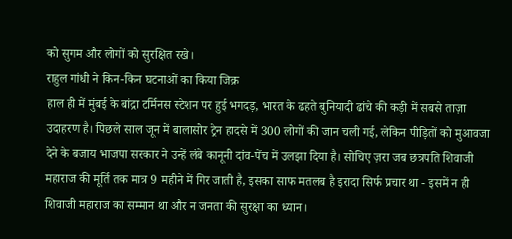को सुगम और लोगों को सुरक्षित रखे।
राहुल गांधी ने किन-किन घटनाओं का किया जिक्र
हाल ही में मुंबई के बांद्रा टर्मिनस स्टेशन पर हुई भगदड़, भारत के ढहते बुनियादी ढांचे की कड़ी में सबसे ताज़ा उदाहरण है। पिछले साल जून में बालासोर ट्रेन हादसे में 300 लोगों की जान चली गई, लेकिन पीड़ितों को मुआवजा देने के बजाय भाजपा सरकार ने उन्हें लंबे कानूनी दांव-पेंच में उलझा दिया है। सोचिए ज़रा जब छत्रपति शिवाजी महाराज की मूर्ति तक मात्र 9 महीने में गिर जाती है, इसका साफ मतलब है इरादा सिर्फ प्रचार था - इसमें न ही शिवाजी महाराज का सम्मान था और न जनता की सुरक्षा का ध्यान।